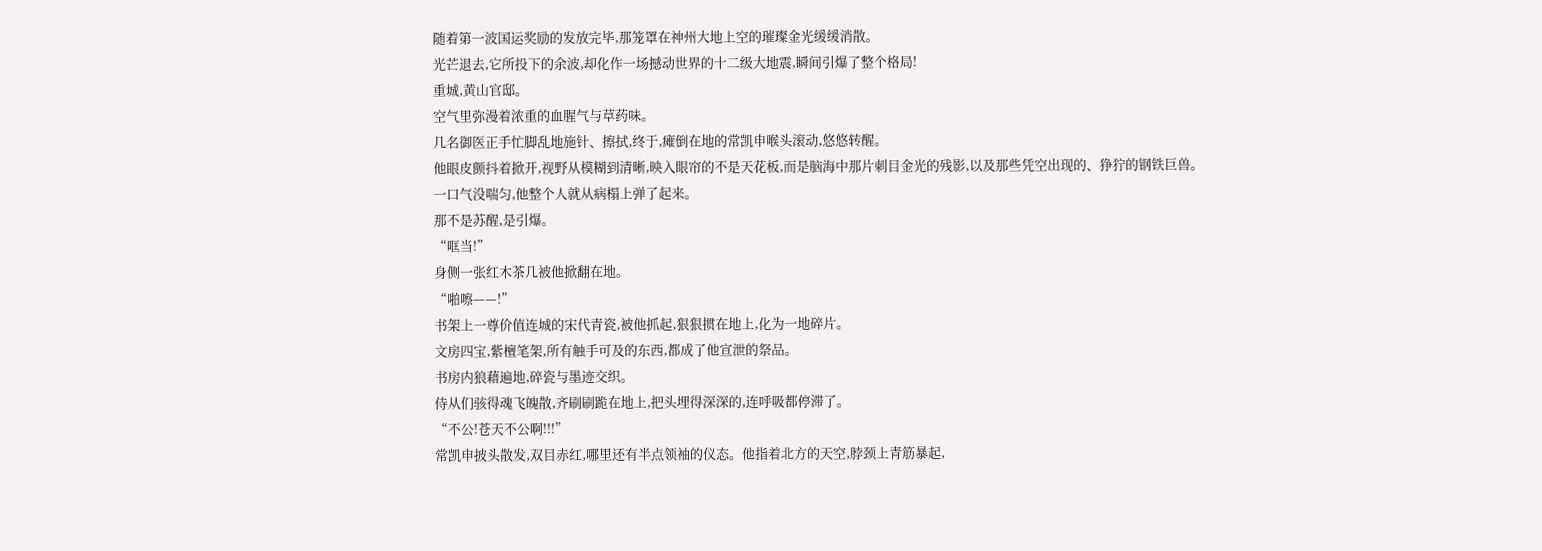随着第一波国运奖励的发放完毕,那笼罩在神州大地上空的璀璨金光缓缓消散。
光芒退去,它所投下的余波,却化作一场撼动世界的十二级大地震,瞬间引爆了整个格局!
重城,黄山官邸。
空气里弥漫着浓重的血腥气与草药味。
几名御医正手忙脚乱地施针、擦拭,终于,瘫倒在地的常凯申喉头滚动,悠悠转醒。
他眼皮颤抖着掀开,视野从模糊到清晰,映入眼帘的不是天花板,而是脑海中那片刺目金光的残影,以及那些凭空出现的、狰狞的钢铁巨兽。
一口气没喘匀,他整个人就从病榻上弹了起来。
那不是苏醒,是引爆。
“哐当!”
身侧一张红木茶几被他掀翻在地。
“啪嚓——!”
书架上一尊价值连城的宋代青瓷,被他抓起,狠狠掼在地上,化为一地碎片。
文房四宝,紫檀笔架,所有触手可及的东西,都成了他宣泄的祭品。
书房内狼藉遍地,碎瓷与墨迹交织。
侍从们骇得魂飞魄散,齐刷刷跪在地上,把头埋得深深的,连呼吸都停滞了。
“不公!苍天不公啊!!!”
常凯申披头散发,双目赤红,哪里还有半点领袖的仪态。他指着北方的天空,脖颈上青筋暴起,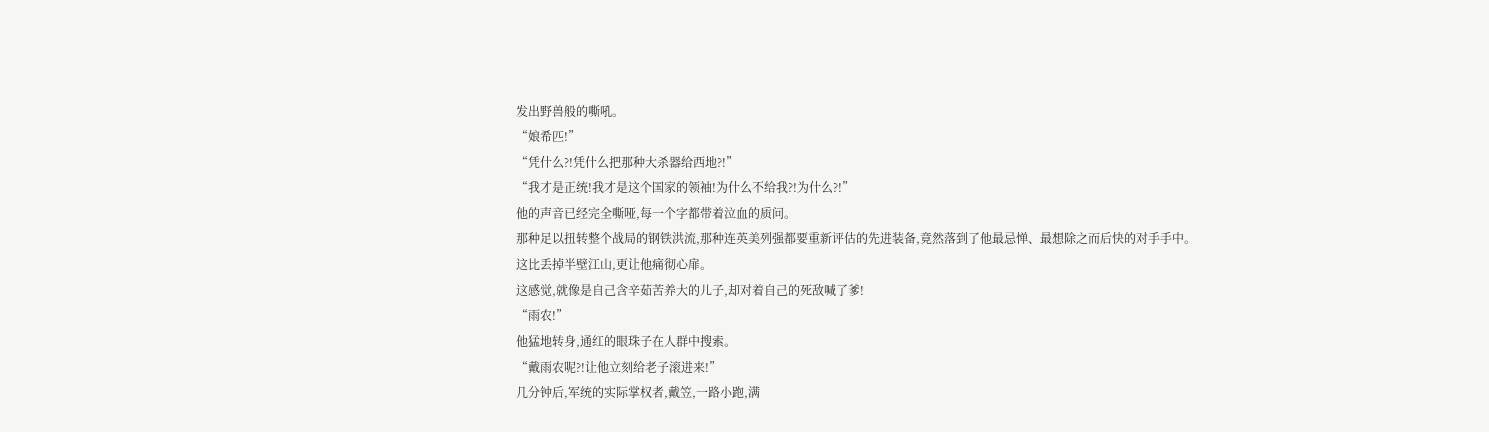发出野兽般的嘶吼。
“娘希匹!”
“凭什么?!凭什么把那种大杀器给西地?!”
“我才是正统!我才是这个国家的领袖!为什么不给我?!为什么?!”
他的声音已经完全嘶哑,每一个字都带着泣血的质问。
那种足以扭转整个战局的钢铁洪流,那种连英美列强都要重新评估的先进装备,竟然落到了他最忌惮、最想除之而后快的对手手中。
这比丢掉半壁江山,更让他痛彻心扉。
这感觉,就像是自己含辛茹苦养大的儿子,却对着自己的死敌喊了爹!
“雨农!”
他猛地转身,通红的眼珠子在人群中搜索。
“戴雨农呢?!让他立刻给老子滚进来!”
几分钟后,军统的实际掌权者,戴笠,一路小跑,满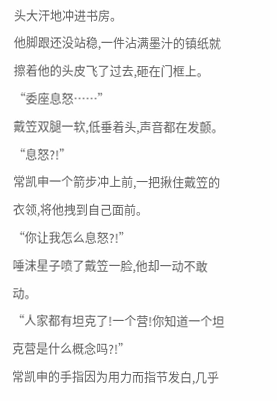头大汗地冲进书房。
他脚跟还没站稳,一件沾满墨汁的镇纸就擦着他的头皮飞了过去,砸在门框上。
“委座息怒……”
戴笠双腿一软,低垂着头,声音都在发颤。
“息怒?!”
常凯申一个箭步冲上前,一把揪住戴笠的衣领,将他拽到自己面前。
“你让我怎么息怒?!”
唾沫星子喷了戴笠一脸,他却一动不敢动。
“人家都有坦克了!一个营!你知道一个坦克营是什么概念吗?!”
常凯申的手指因为用力而指节发白,几乎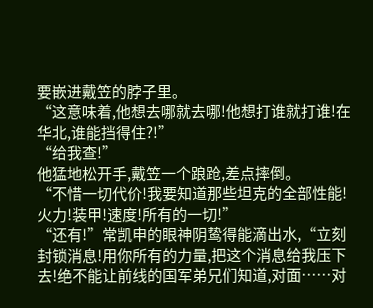要嵌进戴笠的脖子里。
“这意味着,他想去哪就去哪!他想打谁就打谁!在华北,谁能挡得住?!”
“给我查!”
他猛地松开手,戴笠一个踉跄,差点摔倒。
“不惜一切代价!我要知道那些坦克的全部性能!火力!装甲!速度!所有的一切!”
“还有!”常凯申的眼神阴鸷得能滴出水,“立刻封锁消息!用你所有的力量,把这个消息给我压下去!绝不能让前线的国军弟兄们知道,对面……对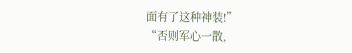面有了这种神装!”
“否则军心一散,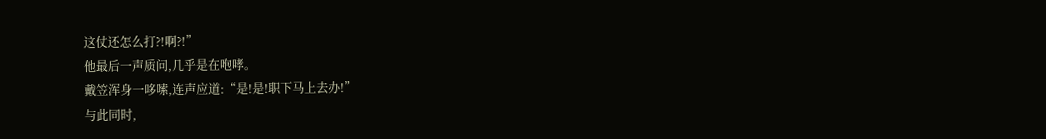这仗还怎么打?!啊?!”
他最后一声质问,几乎是在咆哮。
戴笠浑身一哆嗦,连声应道:“是!是!职下马上去办!”
与此同时,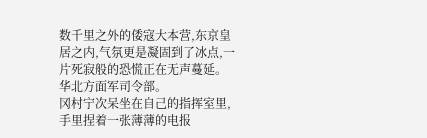数千里之外的倭寇大本营,东京皇居之内,气氛更是凝固到了冰点,一片死寂般的恐慌正在无声蔓延。
华北方面军司令部。
冈村宁次呆坐在自己的指挥室里,手里捏着一张薄薄的电报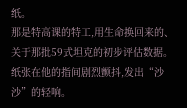纸。
那是特高课的特工,用生命换回来的、关于那批59式坦克的初步评估数据。
纸张在他的指间剧烈颤抖,发出“沙沙”的轻响。